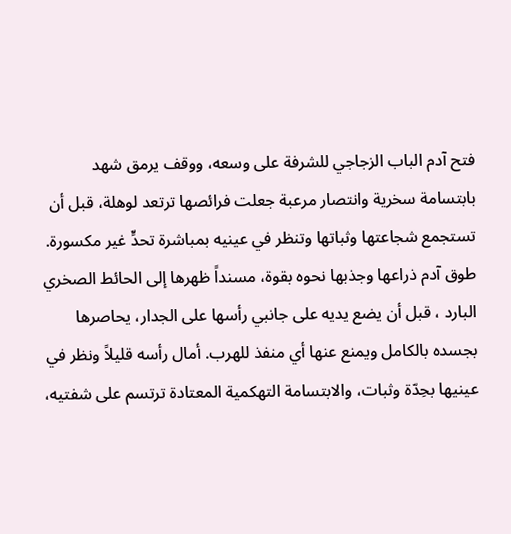فتح آدم الباب الزجاجي للشرفة على وسعه، ووقف يرمق شهد بابتسامة سخرية وانتصار مرعبة جعلت فرائصها ترتعد لوهلة، قبل أن تستجمع شجاعتها وثباتها وتنظر في عينيه بمباشرة تحدٍّ غير مكسورة. طوق آدم ذراعها وجذبها نحوه بقوة، مسنداً ظهرها إلى الحائط الصخري البارد ، قبل أن يضع يديه على جانبي رأسها على الجدار، يحاصرها بجسده بالكامل ويمنع عنها أي منفذ للهرب. أمال رأسه قليلاً ونظر في عينيها بحِدّة وثبات، والابتسامة التهكمية المعتادة ترتسم على شفتيه،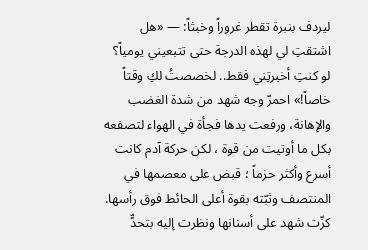ليردف بنبرة تقطر غروراً وخبثاً: — «هل اشتقتِ لي لهذه الدرجة حتى تتبعيني يومياً؟ لو كنتِ أخبرتِني فقط.. لخصصتُ لكِ وقتاً خاصاً!» احمرّ وجه شهد من شدة الغضب والإهانة، ورفعت يدها فجأة في الهواء لتصفعه بكل ما أوتيت من قوة ، لكن حركة آدم كانت أسرع وأكثر حزماً ؛ قبض على معصمها في المنتصف وثبّته بقوة أعلى الحائط فوق رأسها. كزّت شهد على أسنانها ونظرت إليه بتحدٍّ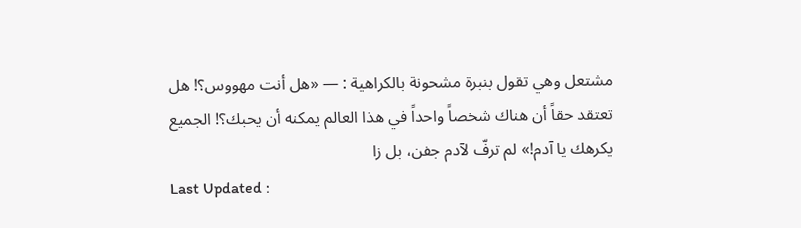مشتعل وهي تقول بنبرة مشحونة بالكراهية : — «هل أنت مهووس؟! هل تعتقد حقاً أن هناك شخصاً واحداً في هذا العالم يمكنه أن يحبك؟! الجميع يكرهك يا آدم!» لم ترفّ لآدم جفن، بل زا
Last Updated :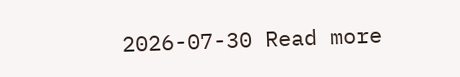2026-07-30 Read more